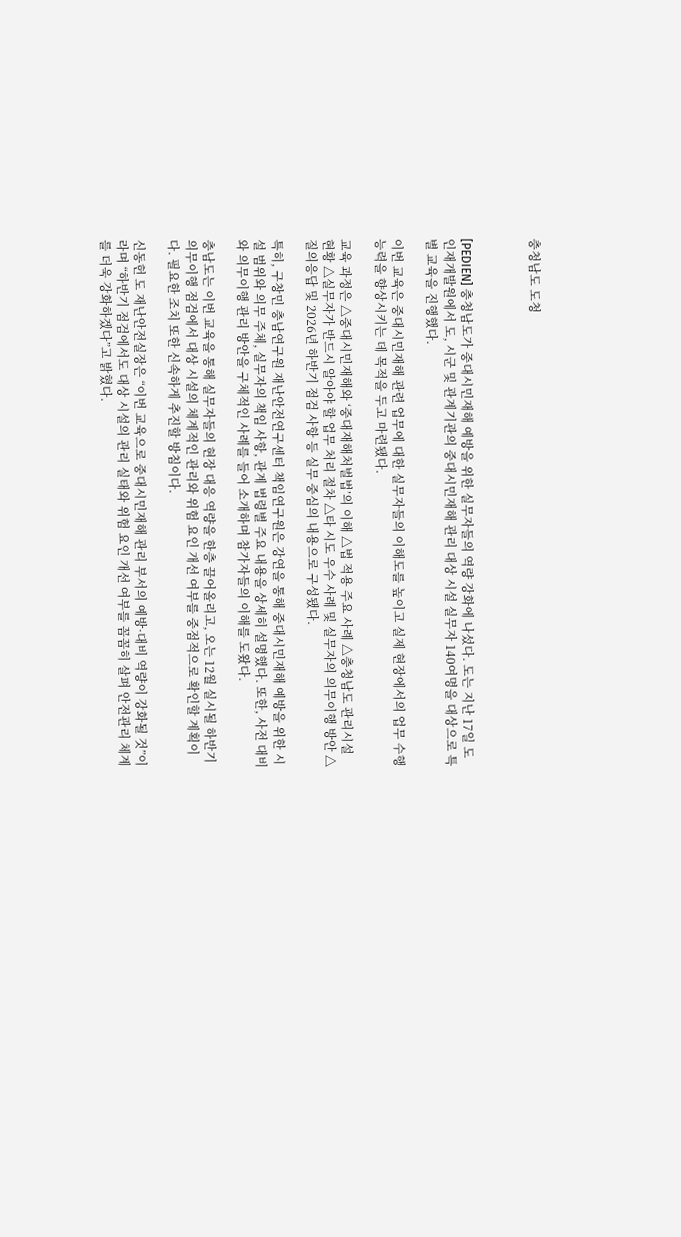충청남도 도청



[PEDIEN] 충청남도가 중대시민재해 예방을 위한 실무자들의 역량 강화에 나섰다. 도는 지난 17일 도 인재개발원에서 도, 시군 및 관계기관의 중대시민재해 관리 대상 시설 실무자 140여명을 대상으로 특별 교육을 진행했다.

이번 교육은 중대시민재해 관련 업무에 대한 실무자들의 이해도를 높이고 실제 현장에서의 업무 수행 능력을 향상시키는 데 목적을 두고 마련됐다.

교육 과정은 △중대시민재해와 ‘중대재해처벌법’의 이해 △법 적용 주요 사례 △충청남도 관리시설 현황 △실무자가 반드시 알아야 할 업무 처리 절차 △타 시도 우수 사례 및 실무자의 의무이행 방안 △질의응답 및 2026년 하반기 점검 사항 등 실무 중심의 내용으로 구성됐다.

특히, 구창민 충남연구원 재난안전연구센터 책임연구원은 강연을 통해 중대시민재해 예방을 위한 시설 범위와 의무 주체, 실무자의 책임 사항, 관계 법령별 주요 내용을 상세히 설명했다. 또한, 사전 대비와 의무이행 관리 방안을 구체적인 사례를 들어 소개하며 참가자들의 이해를 도왔다.

충남도는 이번 교육을 통해 실무자들의 현장 대응 역량을 한층 끌어올리고, 오는 12월 실시될 하반기 의무이행 점검에서 대상 시설의 체계적인 관리와 위험 요인 개선 여부를 중점적으로 확인할 계획이다. 필요한 조치 또한 신속하게 추진할 방침이다.

신동헌 도 재난안전실장은 “이번 교육으로 중대시민재해 관리 부서의 예방·대비 역량이 강화될 것”이라며 “하반기 점검에서도 대상 시설의 관리 실태와 위험 요인 개선 여부를 꼼꼼히 살펴 안전관리 체계를 더욱 강화하겠다”고 밝혔다.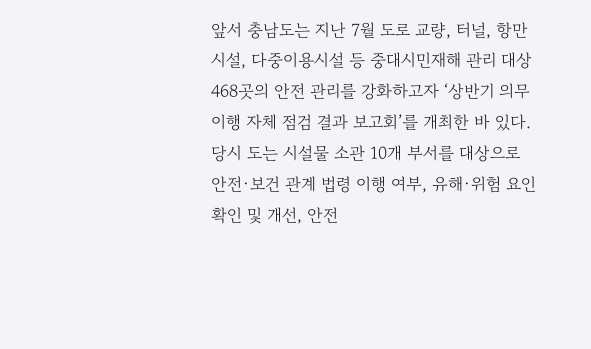앞서 충남도는 지난 7월 도로 교량, 터널, 항만시설, 다중이용시설 등 중대시민재해 관리 대상 468곳의 안전 관리를 강화하고자 ‘상반기 의무이행 자체 점검 결과 보고회’를 개최한 바 있다. 당시 도는 시설물 소관 10개 부서를 대상으로 안전·보건 관계 법령 이행 여부, 유해·위험 요인 확인 및 개선, 안전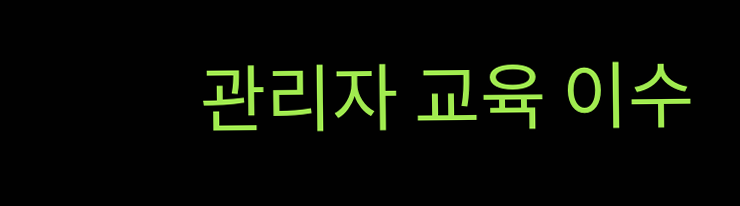관리자 교육 이수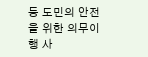등 도민의 안전을 위한 의무이행 사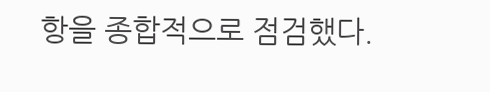항을 종합적으로 점검했다.